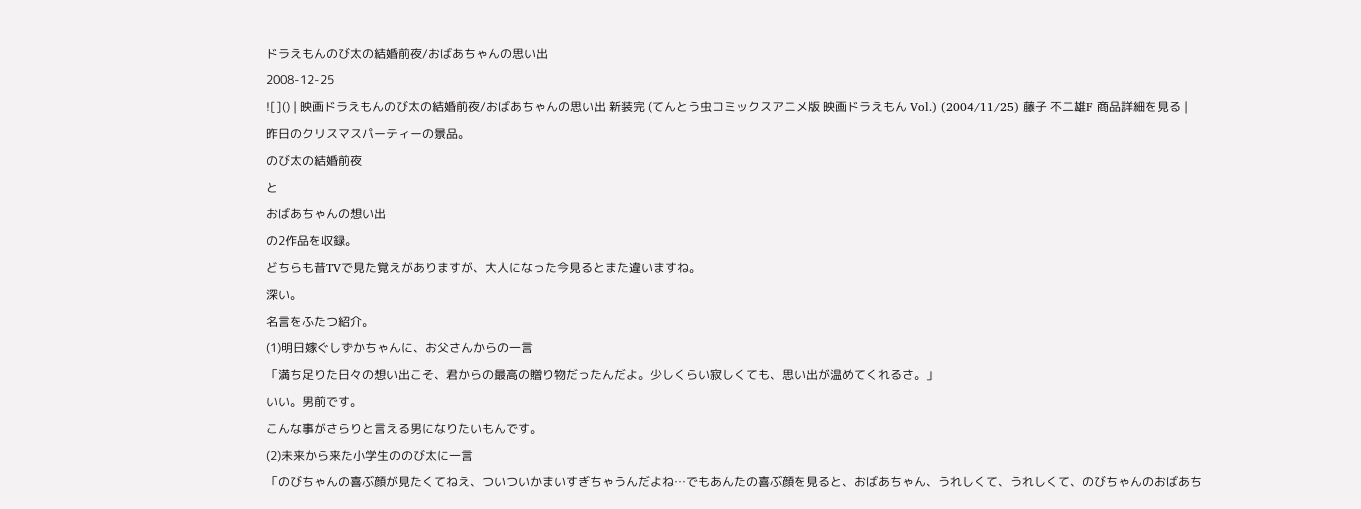ドラえもんのび太の結婚前夜/おばあちゃんの思い出
2008-12-25
![]() | 映画ドラえもんのび太の結婚前夜/おばあちゃんの思い出 新装完 (てんとう虫コミックスアニメ版 映画ドラえもん Vol.) (2004/11/25) 藤子 不二雄F 商品詳細を見る |
昨日のクリスマスパーティーの景品。
のび太の結婚前夜
と
おばあちゃんの想い出
の2作品を収録。
どちらも昔TVで見た覚えがありますが、大人になった今見るとまた違いますね。
深い。
名言をふたつ紹介。
(1)明日嫁ぐしずかちゃんに、お父さんからの一言
「満ち足りた日々の想い出こそ、君からの最高の贈り物だったんだよ。少しくらい寂しくても、思い出が温めてくれるさ。」
いい。男前です。
こんな事がさらりと言える男になりたいもんです。
(2)未来から来た小学生ののび太に一言
「のびちゃんの喜ぶ顔が見たくてねえ、ついついかまいすぎちゃうんだよね…でもあんたの喜ぶ顔を見ると、おばあちゃん、うれしくて、うれしくて、のびちゃんのおばあち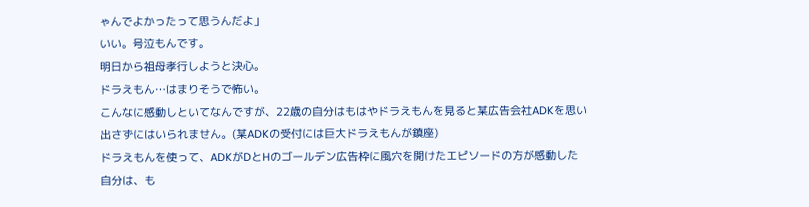ゃんでよかったって思うんだよ」
いい。号泣もんです。
明日から祖母孝行しようと決心。
ドラえもん…はまりそうで怖い。
こんなに感動しといてなんですが、22歳の自分はもはやドラえもんを見ると某広告会社ADKを思い出さずにはいられません。(某ADKの受付には巨大ドラえもんが鎮座)
ドラえもんを使って、ADKがDとHのゴールデン広告枠に風穴を開けたエピソードの方が感動した自分は、も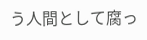う人間として腐っ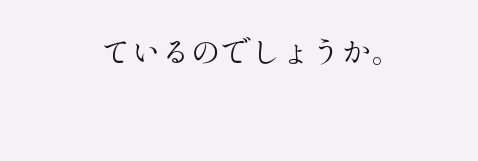ているのでしょうか。